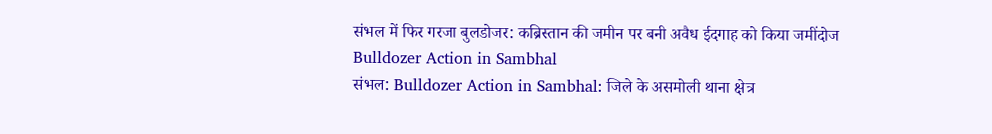संभल में फिर गरजा बुलडोजर: कब्रिस्तान की जमीन पर बनी अवैध ईदगाह को किया जमींदोज
Bulldozer Action in Sambhal
संभल: Bulldozer Action in Sambhal: जिले के असमोली थाना क्षेत्र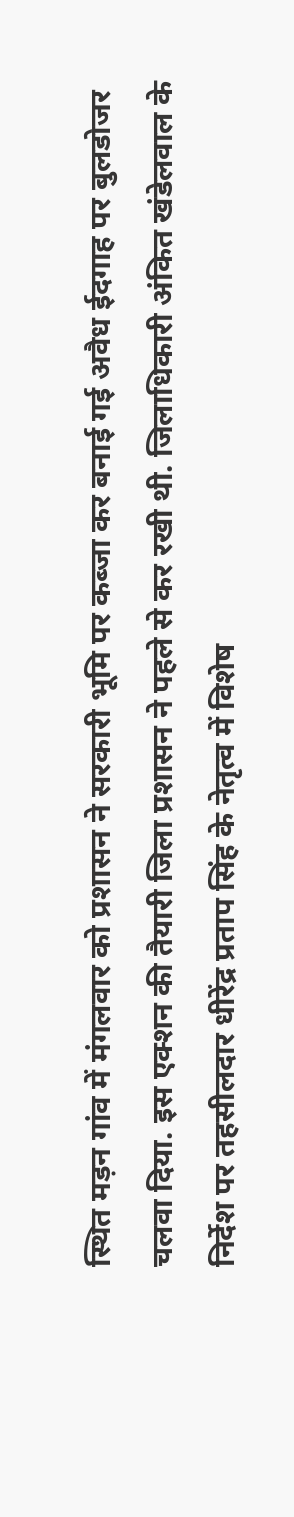स्थित मड़न गांव में मंगलवार को प्रशासन ने सरकारी भूमि पर कब्जा कर बनाई गई अवैध ईदगाह पर बुलडोजर चलवा दिया. इस एक्शन की तैयारी जिला प्रशासन ने पहले से कर रखी थी. जिलाधिकारी अंकित खंडेलवाल के निर्देश पर तहसीलदार धीरेंद्र प्रताप सिंह के नेतृत्व में विशेष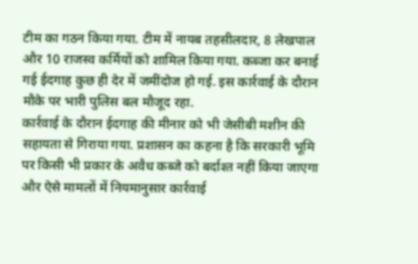टीम का गठन किया गया. टीम में नायब तहसीलदार, 8 लेखपाल और 10 राजस्व कर्मियों को शामिल किया गया. कब्जा कर बनाई गई ईदगाह कुछ ही देर में जमींदोज हो गई. इस कार्रवाई के दौरान मौके पर भारी पुलिस बल मौजूद रहा.
कार्रवाई के दौरान ईदगाह की मीनार को भी जेसीबी मशीन की सहायता से गिराया गया. प्रशासन का कहना है कि सरकारी भूमि पर किसी भी प्रकार के अवैध कब्जे को बर्दाश्त नहीं किया जाएगा और ऐसे मामलों में नियमानुसार कार्रवाई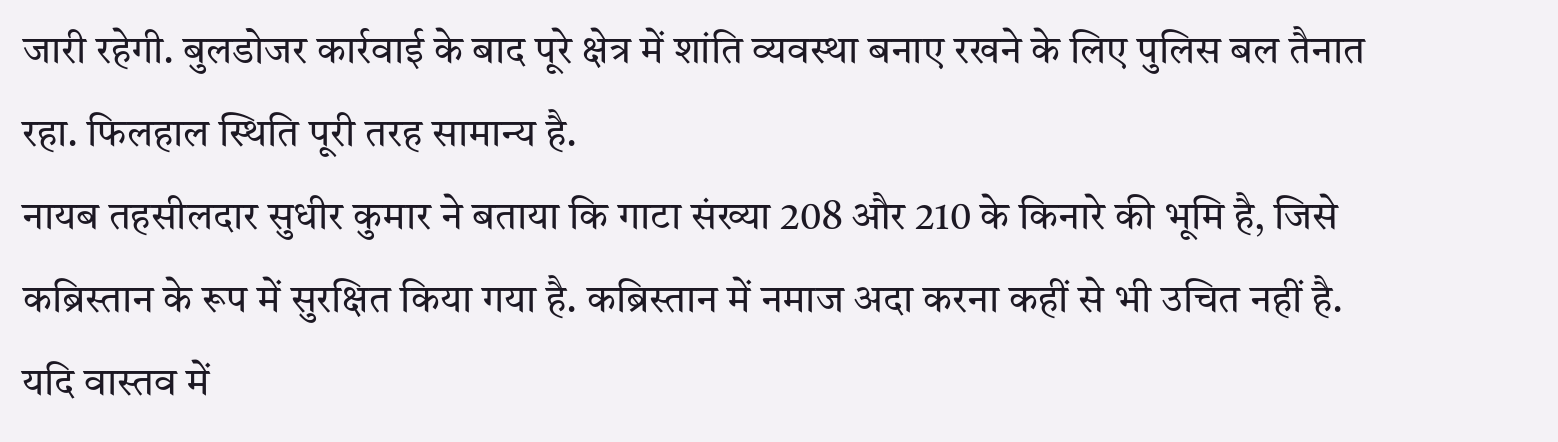जारी रहेगी. बुलडोजर कार्रवाई के बाद पूरे क्षेत्र में शांति व्यवस्था बनाए रखने के लिए पुलिस बल तैनात रहा. फिलहाल स्थिति पूरी तरह सामान्य है.
नायब तहसीलदार सुधीर कुमार ने बताया कि गाटा संख्या 208 और 210 के किनारे की भूमि है, जिसे कब्रिस्तान के रूप में सुरक्षित किया गया है. कब्रिस्तान में नमाज अदा करना कहीं से भी उचित नहीं है. यदि वास्तव में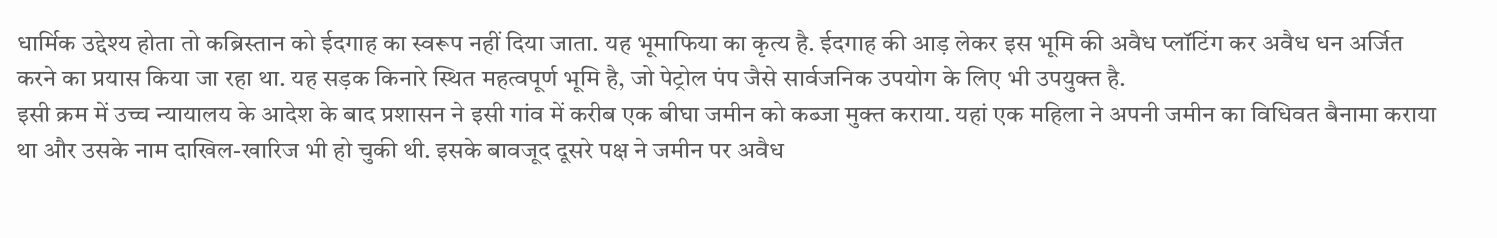धार्मिक उद्देश्य होता तो कब्रिस्तान को ईदगाह का स्वरूप नहीं दिया जाता. यह भूमाफिया का कृत्य है. ईदगाह की आड़ लेकर इस भूमि की अवैध प्लॉटिंग कर अवैध धन अर्जित करने का प्रयास किया जा रहा था. यह सड़क किनारे स्थित महत्वपूर्ण भूमि है, जो पेट्रोल पंप जैसे सार्वजनिक उपयोग के लिए भी उपयुक्त है.
इसी क्रम में उच्च न्यायालय के आदेश के बाद प्रशासन ने इसी गांव में करीब एक बीघा जमीन को कब्जा मुक्त कराया. यहां एक महिला ने अपनी जमीन का विधिवत बैनामा कराया था और उसके नाम दाखिल-खारिज भी हो चुकी थी. इसके बावजूद दूसरे पक्ष ने जमीन पर अवैध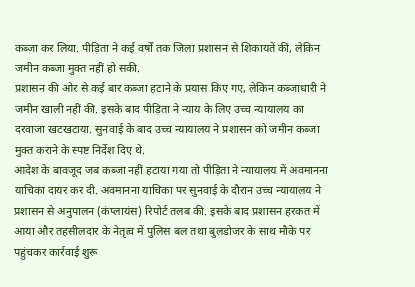कब्जा कर लिया. पीड़िता ने कई वर्षों तक जिला प्रशासन से शिकायतें कीं, लेकिन जमीन कब्जा मुक्त नहीं हो सकी.
प्रशासन की ओर से कई बार कब्जा हटाने के प्रयास किए गए, लेकिन कब्जाधारी ने जमीन खाली नहीं की. इसके बाद पीड़िता ने न्याय के लिए उच्च न्यायालय का दरवाजा खटखटाया. सुनवाई के बाद उच्च न्यायालय ने प्रशासन को जमीन कब्जा मुक्त कराने के स्पष्ट निर्देश दिए थे.
आदेश के बावजूद जब कब्जा नहीं हटाया गया तो पीड़िता ने न्यायालय में अवमानना याचिका दायर कर दी. अवमानना याचिका पर सुनवाई के दौरान उच्च न्यायालय ने प्रशासन से अनुपालन (कंप्लायंस) रिपोर्ट तलब की. इसके बाद प्रशासन हरकत में आया और तहसीलदार के नेतृत्व में पुलिस बल तथा बुलडोजर के साथ मौके पर पहुंचकर कार्रवाई शुरू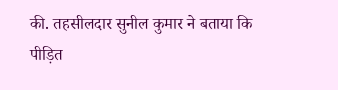की. तहसीलदार सुनील कुमार ने बताया कि पीड़ित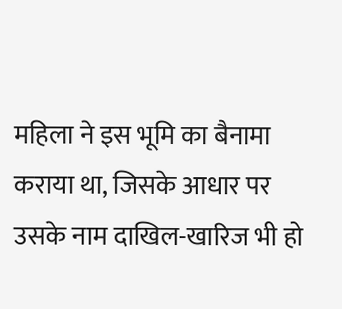महिला ने इस भूमि का बैनामा कराया था, जिसके आधार पर उसके नाम दाखिल-खारिज भी हो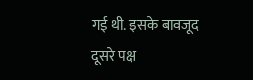गई थी. इसके बावजूद दूसरे पक्ष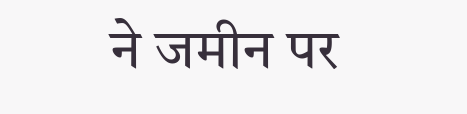ने जमीन पर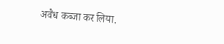अवैध कब्जा कर लिया.